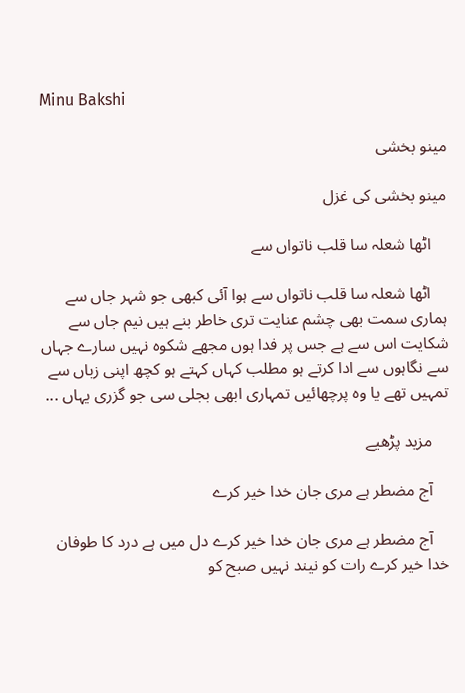Minu Bakshi

مینو بخشی

مینو بخشی کی غزل

    اٹھا شعلہ سا قلب ناتواں سے

    اٹھا شعلہ سا قلب ناتواں سے ہوا آئی کبھی جو شہر جاں سے ہماری سمت بھی چشم عنایت تری خاطر بنے ہیں نیم جاں سے شکایت اس سے ہے جس پر فدا ہوں مجھے شکوہ نہیں سارے جہاں سے نگاہوں سے ادا کرتے ہو مطلب کہاں کہتے ہو کچھ اپنی زباں سے تمہیں تھے یا وہ پرچھائیں تمہاری ابھی بجلی سی جو گزری یہاں ...

    مزید پڑھیے

    آج مضطر ہے مری جان خدا خیر کرے

    آج مضطر ہے مری جان خدا خیر کرے دل میں ہے درد کا طوفان خدا خیر کرے رات کو نیند نہیں صبح کو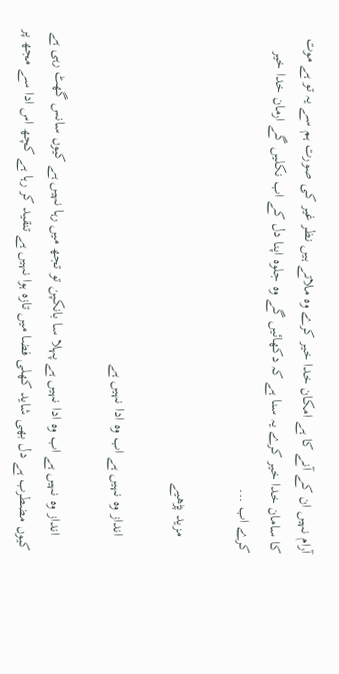آرام نہیں ان کے آنے کا ہے امکان خدا خیر کرے وہ ملاتے ہیں نظر غیر کی صورت ہم سے یہ تو ہے موت کا سامان خدا خیر کرے یہ سنا ہے کہ دکھائیں گے وہ جلوہ اپنا دل کے اب نکلیں گے ارمان خدا خیر کرے اب ...

    مزید پڑھیے

    انداز وہ نہیں ہے اب وہ ادا نہیں ہے

    انداز وہ نہیں ہے اب وہ ادا نہیں ہے پہلا سا بانکپن تو تجھ میں رہا نہیں ہے کیوں سانس گھٹ رہی ہے کیوں مضطرب ہے دل بھی شاید کھلی فضا میں تازہ ہوا نہیں ہے تنقید کر رہا ہے کچھ اس ادا سے مجھ پر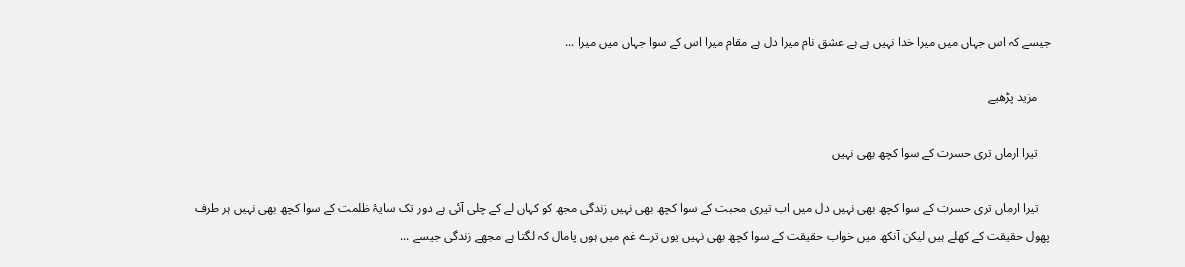جیسے کہ اس جہاں میں میرا خدا نہیں ہے ہے عشق نام میرا دل ہے مقام میرا اس کے سوا جہاں میں میرا ...

    مزید پڑھیے

    تیرا ارماں تری حسرت کے سوا کچھ بھی نہیں

    تیرا ارماں تری حسرت کے سوا کچھ بھی نہیں دل میں اب تیری محبت کے سوا کچھ بھی نہیں زندگی مجھ کو کہاں لے کے چلی آئی ہے دور تک سایۂ ظلمت کے سوا کچھ بھی نہیں ہر طرف پھول حقیقت کے کھلے ہیں لیکن آنکھ میں خواب حقیقت کے سوا کچھ بھی نہیں یوں ترے غم میں ہوں پامال کہ لگتا ہے مجھے زندگی جیسے ...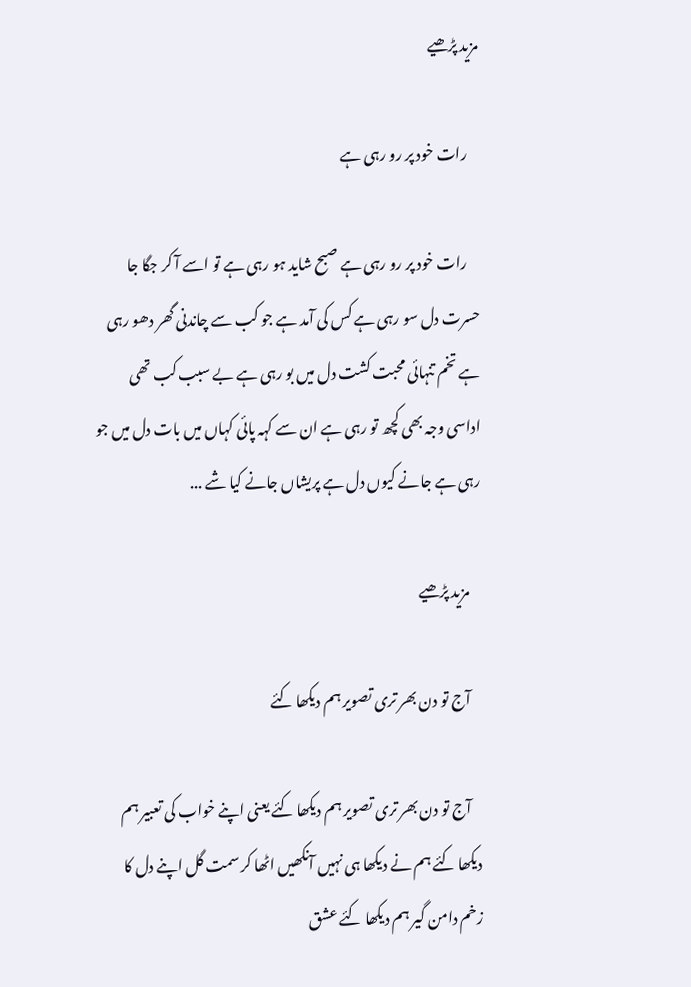مزید پڑھیے

    رات خود پر رو رہی ہے

    رات خود پر رو رہی ہے صبح شاید ہو رہی ہے تو اسے آ کر جگا جا حسرت دل سو رہی ہے کس کی آمد ہے جو کب سے چاندنی گھر دھو رہی ہے تخم تنہائی محبت کشت دل میں بو رہی ہے بے سبب کب تھی اداسی وجہ بھی کچھ تو رہی ہے ان سے کہہ پائی کہاں میں بات دل میں جو رہی ہے جانے کیوں دل ہے پریشاں جانے کیا شے ...

    مزید پڑھیے

    آج تو دن بھر تری تصویر ہم دیکھا کئے

    آج تو دن بھر تری تصویر ہم دیکھا کئے یعنی اپنے خواب کی تعبیر ہم دیکھا کئے ہم نے دیکھا ہی نہیں آنکھیں اٹھا کر سمت‌ گل اپنے دل کا زخم دامن گیر ہم دیکھا کئے عشق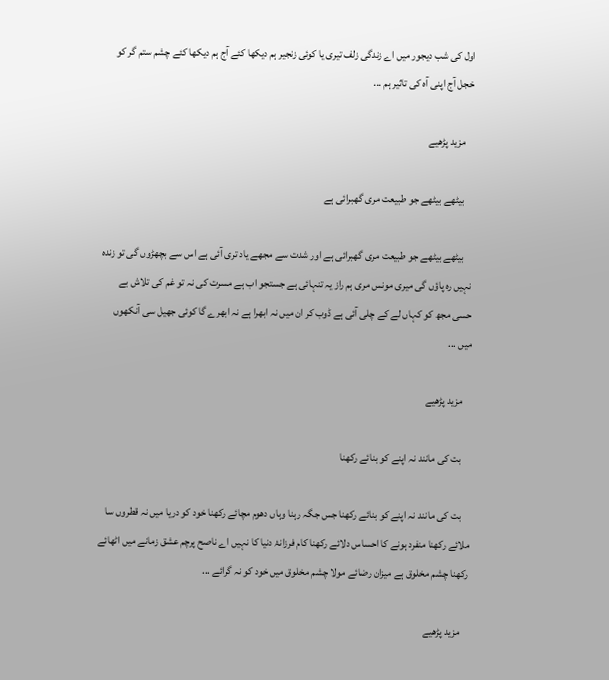اول کی شب دیجور میں اے زندگی زلف تیری یا کوئی زنجیر ہم دیکھا کئے آج ہم دیکھا کئے چشم ستم گر کو خجل آج اپنی آہ کی تاثیر ہم ...

    مزید پڑھیے

    بیٹھے بیٹھے جو طبیعت مری گھبرائی ہے

    بیٹھے بیٹھے جو طبیعت مری گھبرائی ہے اور شدت سے مجھے یاد تری آئی ہے اس سے بچھڑوں‌ گی تو زندہ نہیں رہ پاؤں گی میری مونس مری ہم راز یہ تنہائی ہے جستجو اب ہے مسرت کی نہ تو غم کی تلاش بے حسی مجھ کو کہاں لے کے چلی آئی ہے ڈوب کر ان میں نہ ابھرا ہے نہ ابھرے گا کوئی جھیل سی آنکھوں میں ...

    مزید پڑھیے

    بت کی مانند نہ اپنے کو بنائے رکھنا

    بت کی مانند نہ اپنے کو بنائے رکھنا جس جگہ رہنا وہاں دھوم مچائے رکھنا خود کو دریا میں نہ قطروں سا ملائے رکھنا منفرد ہونے کا احساس دلائے رکھنا کام فرزانۂ دنیا کا نہیں اے ناصح پرچم عشق زمانے میں اٹھائے رکھنا چشم مخلوق ہے میزان رضائے مولا چشم‌ مخلوق میں خود کو نہ گرائے ...

    مزید پڑھیے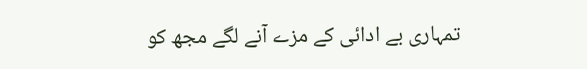تمہاری بے ادائی کے مزے آنے لگے مجھ کو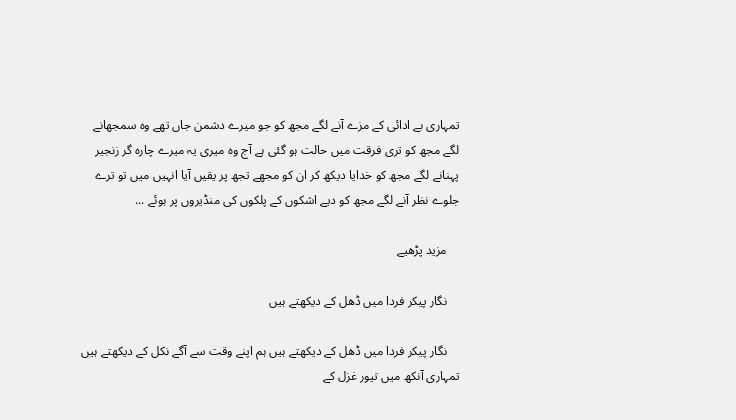تمہاری بے ادائی کے مزے آنے لگے مجھ کو جو میرے دشمن جاں تھے وہ سمجھانے لگے مجھ کو تری فرقت میں حالت ہو گئی ہے آج وہ میری یہ میرے چارہ گر زنجیر پہنانے لگے مجھ کو خدایا دیکھ کر ان کو مجھے تجھ پر یقیں آیا انہیں میں تو ترے جلوے نظر آنے لگے مجھ کو دیے اشکوں کے پلکوں کی منڈیروں پر ہوئے ...

    مزید پڑھیے

    نگار‌ پیکر فردا میں ڈھل کے دیکھتے ہیں

    نگار‌ پیکر فردا میں ڈھل کے دیکھتے ہیں ہم اپنے وقت سے آگے نکل کے دیکھتے ہیں تمہاری آنکھ میں تیور غزل کے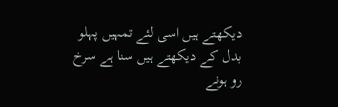دیکھتے ہیں اسی لئے تمہیں پہلو بدل کے دیکھتے ہیں سنا ہے سرخ رو ہونے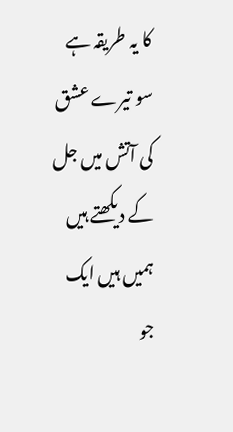کا یہ طریقہ ہے سو تیرے عشق کی آتش میں جل کے دیکھتے ہیں ہمیں ہیں ایک جو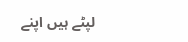لپٹے ہیں اپنے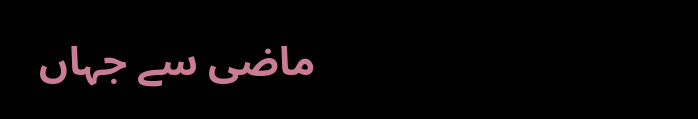ماضی سے جہاں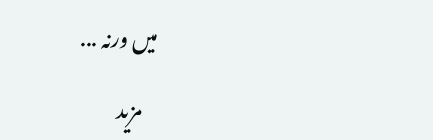میں ورنہ ...

    مزید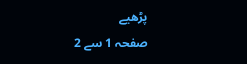پڑھیے
صفحہ 1 سے 2